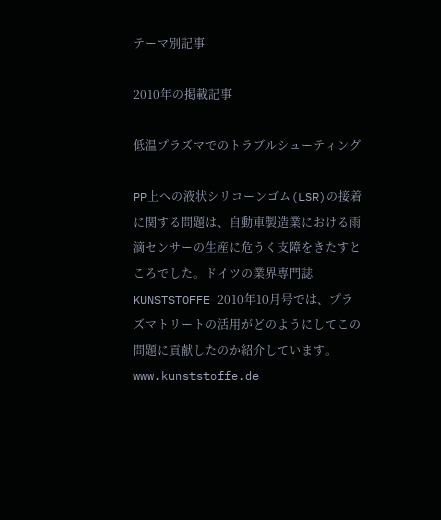テーマ別記事

2010年の掲載記事

低温プラズマでのトラブルシューティング

PP上への液状シリコーンゴム(LSR)の接着に関する問題は、自動車製造業における雨滴センサーの生産に危うく支障をきたすところでした。ドイツの業界専門誌KUNSTSTOFFE 2010年10月号では、プラズマトリートの活用がどのようにしてこの問題に貢献したのか紹介しています。
www.kunststoffe.de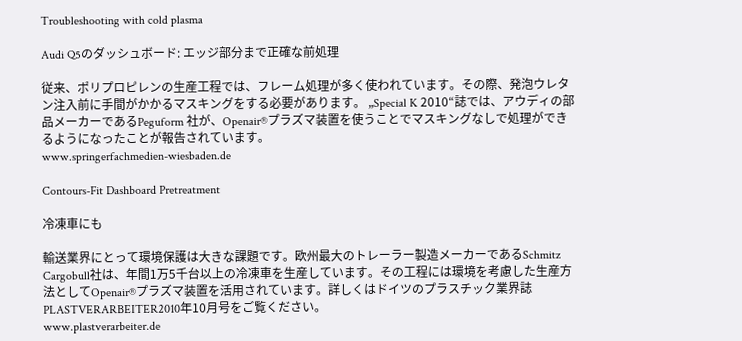Troubleshooting with cold plasma

Audi Q5のダッシュボード: エッジ部分まで正確な前処理

従来、ポリプロピレンの生産工程では、フレーム処理が多く使われています。その際、発泡ウレタン注入前に手間がかかるマスキングをする必要があります。 „Special K 2010“誌では、アウディの部品メーカーであるPeguform 社が、Openair®プラズマ装置を使うことでマスキングなしで処理ができるようになったことが報告されています。
www.springerfachmedien-wiesbaden.de

Contours-Fit Dashboard Pretreatment

冷凍車にも

輸送業界にとって環境保護は大きな課題です。欧州最大のトレーラー製造メーカーであるSchmitz Cargobull社は、年間1万5千台以上の冷凍車を生産しています。その工程には環境を考慮した生産方法としてOpenair®プラズマ装置を活用されています。詳しくはドイツのプラスチック業界誌PLASTVERARBEITER2010年10月号をご覧ください。
www.plastverarbeiter.de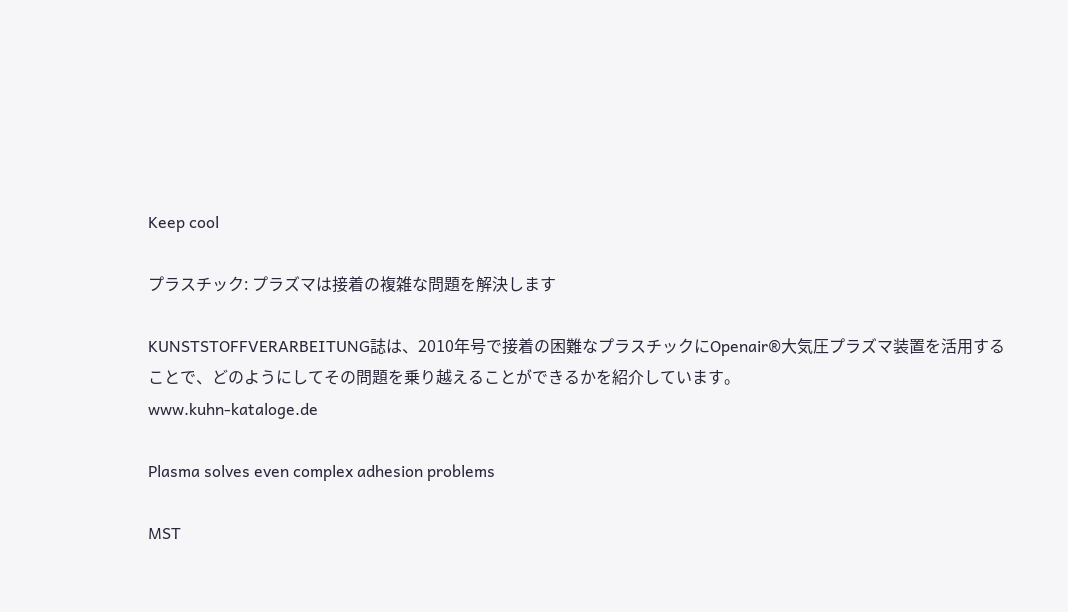Keep cool

プラスチック: プラズマは接着の複雑な問題を解決します

KUNSTSTOFFVERARBEITUNG誌は、2010年号で接着の困難なプラスチックにOpenair®大気圧プラズマ装置を活用することで、どのようにしてその問題を乗り越えることができるかを紹介しています。
www.kuhn-kataloge.de

Plasma solves even complex adhesion problems

MST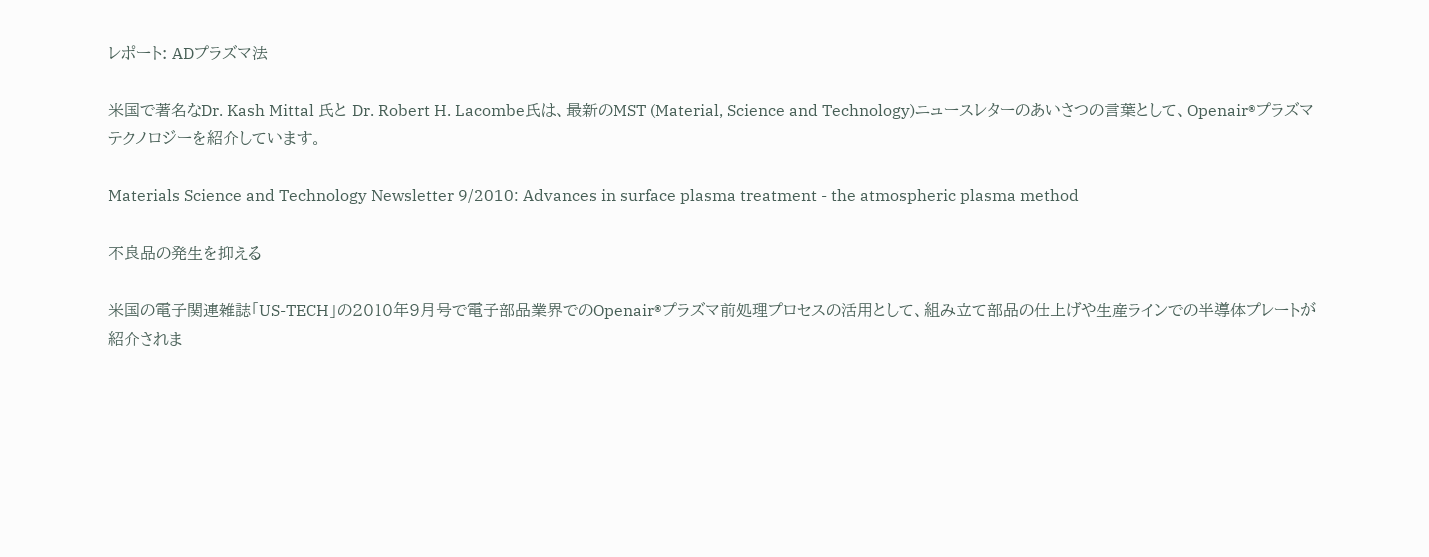レポート: ADプラズマ法

米国で著名なDr. Kash Mittal 氏と Dr. Robert H. Lacombe氏は、最新のMST (Material, Science and Technology)ニュースレターのあいさつの言葉として、Openair®プラズマテクノロジーを紹介しています。

Materials Science and Technology Newsletter 9/2010: Advances in surface plasma treatment - the atmospheric plasma method

不良品の発生を抑える

米国の電子関連雑誌「US-TECH」の2010年9月号で電子部品業界でのOpenair®プラズマ前処理プロセスの活用として、組み立て部品の仕上げや生産ラインでの半導体プレートが紹介されま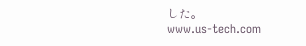した。
www.us-tech.com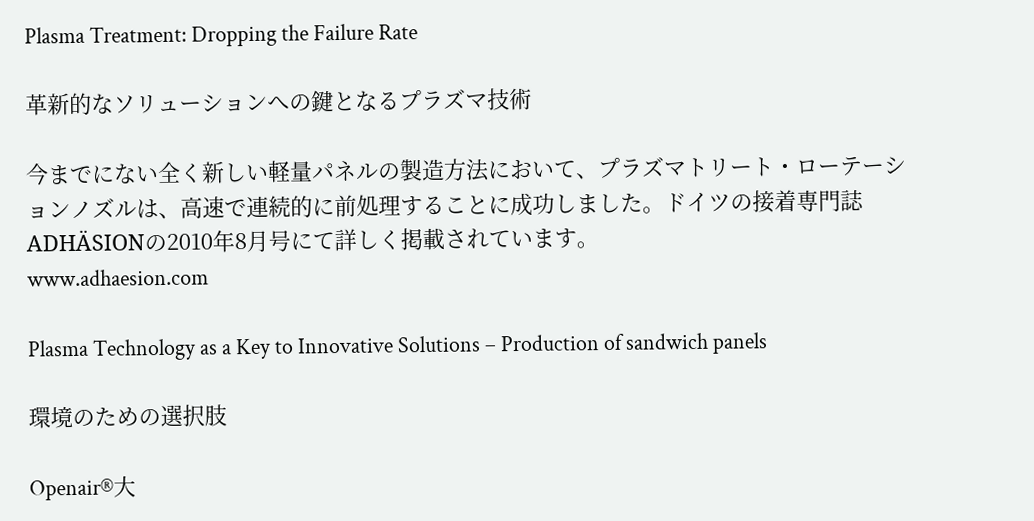Plasma Treatment: Dropping the Failure Rate

革新的なソリューションへの鍵となるプラズマ技術

今までにない全く新しい軽量パネルの製造方法において、プラズマトリート・ローテーションノズルは、高速で連続的に前処理することに成功しました。ドイツの接着専門誌ADHÄSIONの2010年8月号にて詳しく掲載されています。
www.adhaesion.com

Plasma Technology as a Key to Innovative Solutions – Production of sandwich panels

環境のための選択肢

Openair®大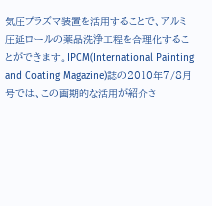気圧プラズマ装置を活用することで、アルミ圧延ロールの薬品洗浄工程を合理化することができます。IPCM(International Painting and Coating Magazine)誌の2010年7/8月号では、この画期的な活用が紹介さ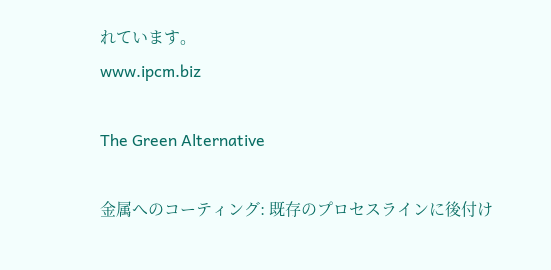れています。
www.ipcm.biz

The Green Alternative

金属へのコーティング: 既存のプロセスラインに後付け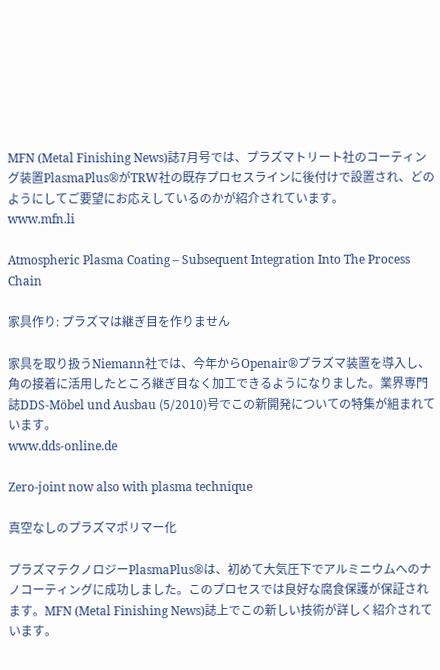MFN (Metal Finishing News)誌7月号では、プラズマトリート社のコーティング装置PlasmaPlus®がTRW社の既存プロセスラインに後付けで設置され、どのようにしてご要望にお応えしているのかが紹介されています。
www.mfn.li

Atmospheric Plasma Coating – Subsequent Integration Into The Process Chain

家具作り: プラズマは継ぎ目を作りません

家具を取り扱うNiemann社では、今年からOpenair®プラズマ装置を導入し、角の接着に活用したところ継ぎ目なく加工できるようになりました。業界専門誌DDS-Möbel und Ausbau (5/2010)号でこの新開発についての特集が組まれています。
www.dds-online.de

Zero-joint now also with plasma technique

真空なしのプラズマポリマー化

プラズマテクノロジーPlasmaPlus®は、初めて大気圧下でアルミニウムへのナノコーティングに成功しました。このプロセスでは良好な腐食保護が保証されます。MFN (Metal Finishing News)誌上でこの新しい技術が詳しく紹介されています。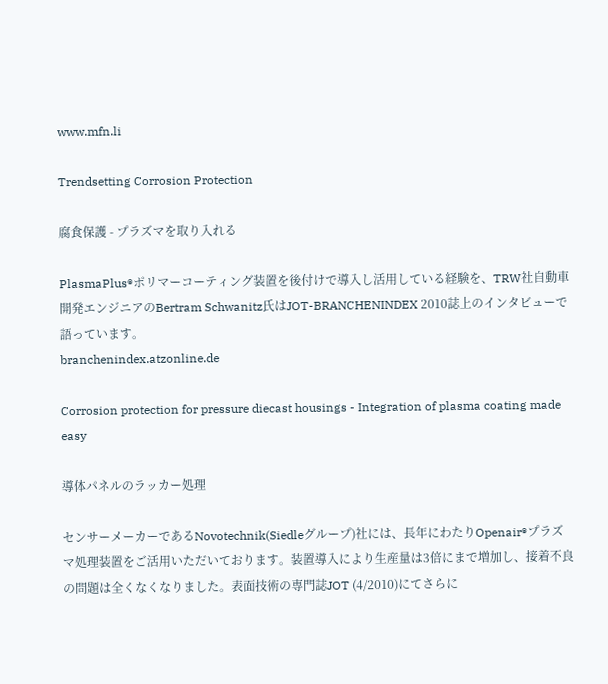www.mfn.li

Trendsetting Corrosion Protection

腐食保護 - プラズマを取り入れる

PlasmaPlus®ポリマーコーティング装置を後付けで導入し活用している経験を、TRW社自動車開発エンジニアのBertram Schwanitz氏はJOT-BRANCHENINDEX 2010誌上のインタビューで語っています。
branchenindex.atzonline.de

Corrosion protection for pressure diecast housings - Integration of plasma coating made easy

導体パネルのラッカー処理

センサーメーカーであるNovotechnik(Siedleグループ)社には、長年にわたりOpenair®プラズマ処理装置をご活用いただいております。装置導入により生産量は3倍にまで増加し、接着不良の問題は全くなくなりました。表面技術の専門誌JOT (4/2010)にてさらに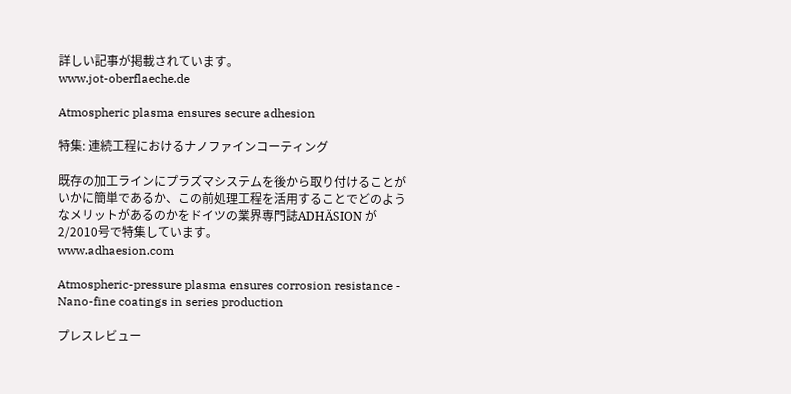詳しい記事が掲載されています。
www.jot-oberflaeche.de

Atmospheric plasma ensures secure adhesion

特集: 連続工程におけるナノファインコーティング

既存の加工ラインにプラズマシステムを後から取り付けることがいかに簡単であるか、この前処理工程を活用することでどのようなメリットがあるのかをドイツの業界専門誌ADHÄSION が2/2010号で特集しています。
www.adhaesion.com

Atmospheric-pressure plasma ensures corrosion resistance - Nano-fine coatings in series production

プレスレビュー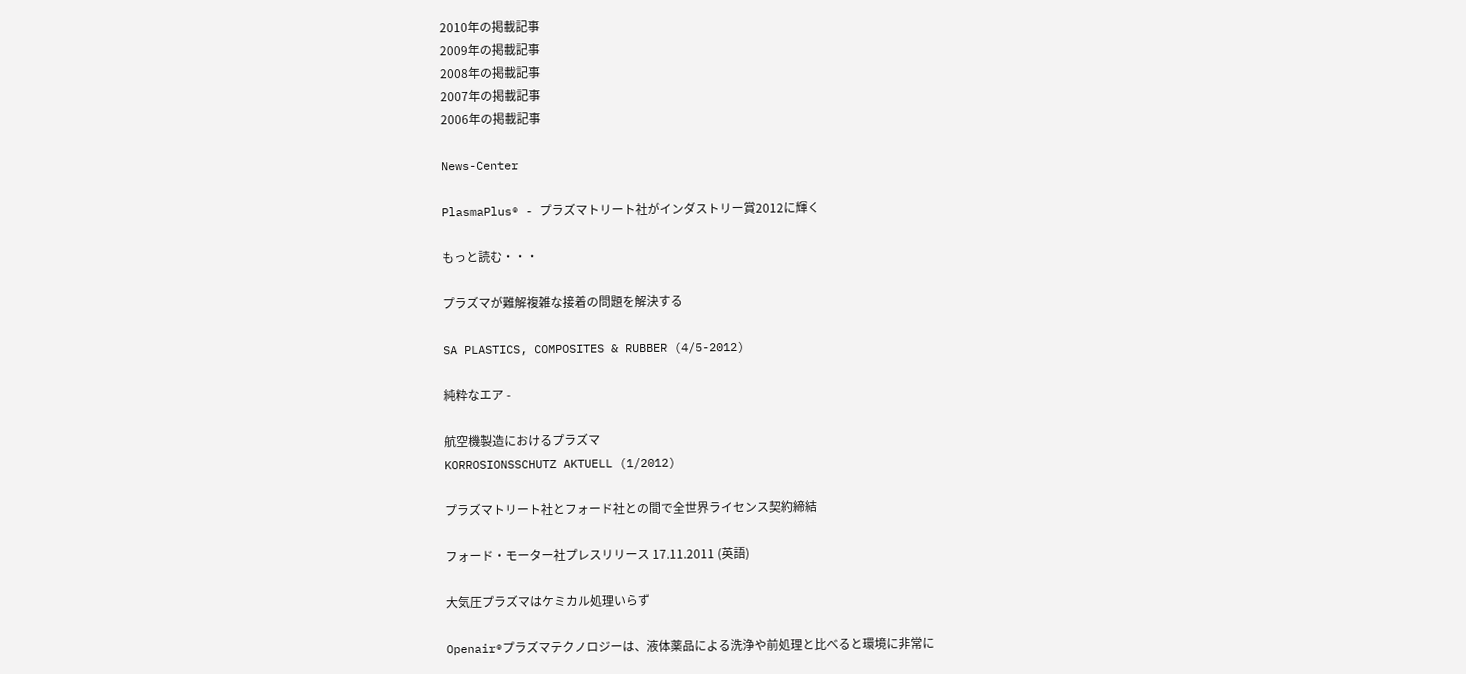2010年の掲載記事
2009年の掲載記事
2008年の掲載記事
2007年の掲載記事
2006年の掲載記事

News-Center

PlasmaPlus® - プラズマトリート社がインダストリー賞2012に輝く

もっと読む・・・

プラズマが難解複雑な接着の問題を解決する

SA PLASTICS, COMPOSITES & RUBBER (4/5-2012)

純粋なエア -

航空機製造におけるプラズマ
KORROSIONSSCHUTZ AKTUELL (1/2012)

プラズマトリート社とフォード社との間で全世界ライセンス契約締結

フォード・モーター社プレスリリース 17.11.2011 (英語)

大気圧プラズマはケミカル処理いらず

Openair®プラズマテクノロジーは、液体薬品による洗浄や前処理と比べると環境に非常に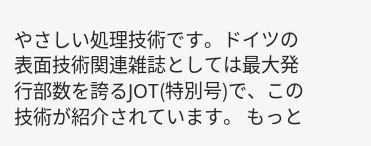やさしい処理技術です。ドイツの表面技術関連雑誌としては最大発行部数を誇るJOT(特別号)で、この技術が紹介されています。 もっと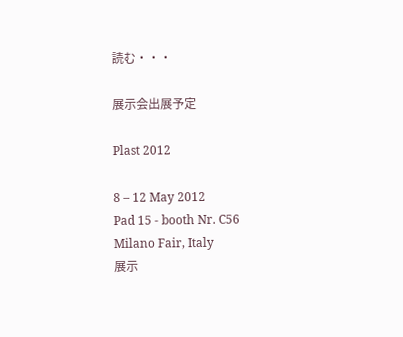読む・・・

展示会出展予定

Plast 2012

8 – 12 May 2012
Pad 15 - booth Nr. C56
Milano Fair, Italy
展示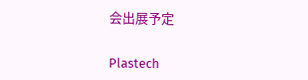会出展予定

Plastech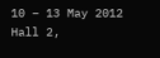10 – 13 May 2012
Hall 2,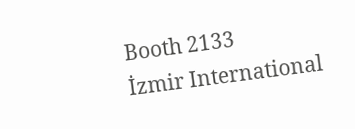Booth 2133
İzmir International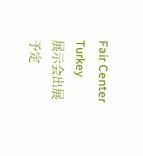Fair Center
Turkey
展示会出展予定